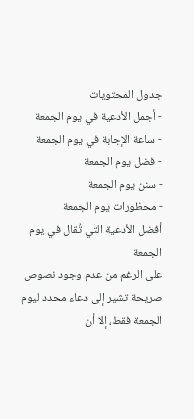جدول المحتويات
- أجمل الأدعية في يوم الجمعة
- ساعة الإجابة في يوم الجمعة
- فضل يوم الجمعة
- سنن يوم الجمعة
- محظورات يوم الجمعة
أفضل الأدعية التي تُقال في يوم الجمعة
على الرغم من عدم وجود نصوص صريحة تشير إلى دعاء محدد ليوم الجمعة فقط، إلا أن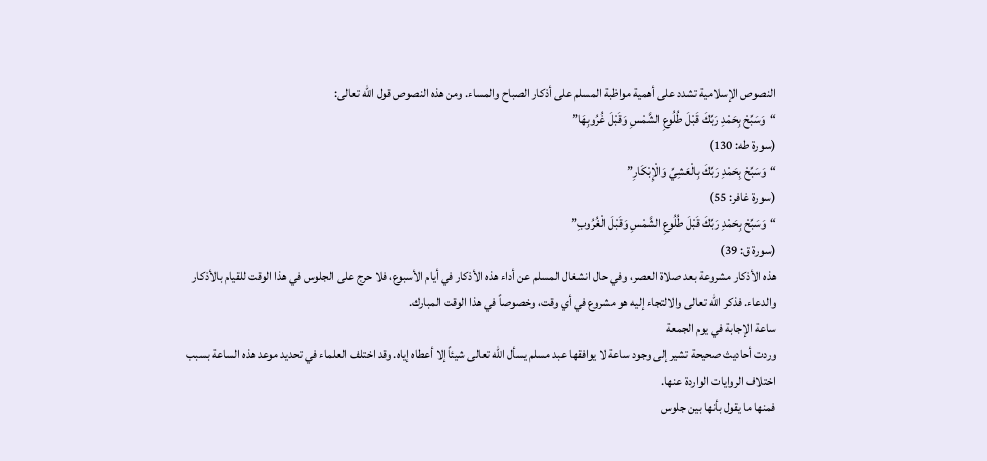النصوص الإسلامية تشدد على أهمية مواظبة المسلم على أذكار الصباح والمساء. ومن هذه النصوص قول الله تعالى:
“وَسَبِّحْ بِحَمْدِ رَبِّكَ قَبْلَ طُلُوعِ الشَّمْسِ وَقَبْلَ غُرُوبِهَا”
(سورة طه: 130)
“وَسَبِّحْ بِحَمْدِ رَبِّكَ بِالْعَشِيِّ وَالْإِبْكَارِ”
(سورة غافر: 55)
“وَسَبِّحْ بِحَمْدِ رَبِّكَ قَبْلَ طُلُوعِ الشَّمْسِ وَقَبْلَ الْغُرُوبِ”
(سورة ق: 39)
هذه الأذكار مشروعة بعد صلاة العصر، وفي حال انشغال المسلم عن أداء هذه الأذكار في أيام الأسبوع، فلا حرج على الجلوس في هذا الوقت للقيام بالأذكار والدعاء. فذكر الله تعالى والالتجاء إليه هو مشروع في أي وقت، وخصوصاً في هذا الوقت المبارك.
ساعة الإجابة في يوم الجمعة
وردت أحاديث صحيحة تشير إلى وجود ساعة لا يوافقها عبد مسلم يسأل الله تعالى شيئاً إلا أعطاه إياه. وقد اختلف العلماء في تحديد موعد هذه الساعة بسبب اختلاف الروايات الواردة عنها.
فمنها ما يقول بأنها بين جلوس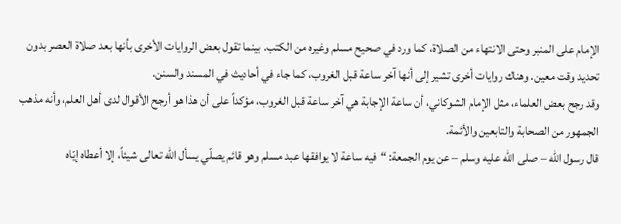الإمام على المنبر وحتى الانتهاء من الصلاة، كما ورد في صحيح مسلم وغيره من الكتب. بينما تقول بعض الروايات الأخرى بأنها بعد صلاة العصر بدون تحديد وقت معين. وهناك روايات أخرى تشير إلى أنها آخر ساعة قبل الغروب، كما جاء في أحاديث في المسند والسنن.
وقد رجح بعض العلماء، مثل الإمام الشوكاني، أن ساعة الإجابة هي آخر ساعة قبل الغروب، مؤكداً على أن هذا هو أرجح الأقوال لدى أهل العلم، وأنه مذهب الجمهور من الصحابة والتابعين والأئمة.
قال رسول الله – صلى الله عليه وسلم – عن يوم الجمعة: “فيه ساعة لا يوافقها عبد مسلم وهو قائم يصلّي يسأل الله تعالى شيئاً، إلا أعطاه إيّاه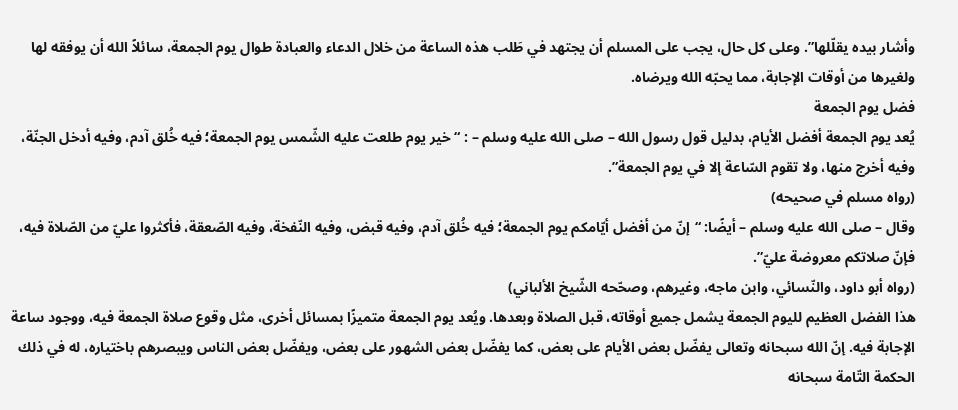وأشار بيده يقلّلها”. وعلى كل حال، يجب على المسلم أن يجتهد في طَلب هذه الساعة من خلال الدعاء والعبادة طوال يوم الجمعة، سائلاً الله أن يوفقه لها ولغيرها من أوقات الإجابة، مما يحبّه الله ويرضاه.
فضل يوم الجمعة
يُعد يوم الجمعة أفضل الأيام، بدليل قول رسول الله – صلى الله عليه وسلم – : “خير يوم طلعت عليه الشّمس يوم الجمعة؛ فيه خُلق آدم، وفيه أدخل الجنّة، وفيه أخرج منها، ولا تقوم السّاعة إلا في يوم الجمعة”.
(رواه مسلم في صحيحه)
وقال – صلى الله عليه وسلم – أيضًا: “إنّ من أفضل أيّامكم يوم الجمعة؛ فيه خُلق آدم، وفيه قبض، وفيه النّفخة، وفيه الصّعقة، فأكثروا عليّ من الصّلاة فيه، فإنّ صلاتكم معروضة عليّ”.
(رواه أبو داود، والنّسائي، وابن ماجه، وغيرهم، وصحّحه الشّيخ الألباني)
هذا الفضل العظيم لليوم الجمعة يشمل جميع أوقاته، قبل الصلاة وبعدها. ويُعد يوم الجمعة متميزًا بمسائل أخرى، مثل وقوع صلاة الجمعة فيه، ووجود ساعة الإجابة فيه. إنّ الله سبحانه وتعالى يفضّل بعض الأيام على بعض، كما يفضّل بعض الشهور على بعض، ويفضّل بعض الناس ويبصرهم باختياره، له في ذلك الحكمة التّامة سبحانه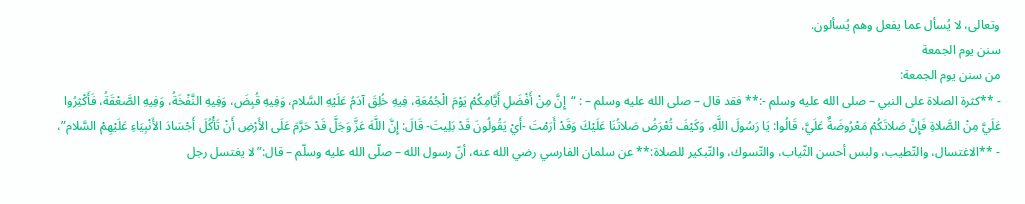وتعالى، لا يُسأل عما يفعل وهم يُسألون.
سنن يوم الجمعة
من سنن يوم الجمعة:
- **كثرة الصلاة على النبي – صلى الله عليه وسلم -:** فقد قال – صلى الله عليه وسلم – : “إِنَّ مِنْ أَفْضَلِ أَيَّامِكُمْ يَوْمَ الْجُمُعَةِ، فِيهِ خُلِقَ آدَمُ عَلَيْهِ السَّلام، وَفِيهِ قُبِضَ، وَفِيهِ النَّفْخَةُ، وَفِيهِ الصَّعْقَةُ، فَأَكْثِرُوا عَلَيَّ مِنْ الصَّلاةِ فَإِنَّ صَلاتَكُمْ مَعْرُوضَةٌ عَلَيَّ، قَالُوا: يَا رَسُولَ اللَّهِ، وَكَيْفَ تُعْرَضُ صَلاتُنَا عَلَيْكَ وَقَدْ أَرَمْتَ -أَيْ يَقُولُونَ قَدْ بَلِيتَ- قَالَ: إِنَّ اللَّهَ عَزَّ وَجَلَّ قَدْ حَرَّمَ عَلَى الأَرْضِ أَنْ تَأْكُلَ أَجْسَادَ الأَنْبِيَاءِ عَلَيْهِمْ السَّلام”،
- **الاغتسال، والتّطيب، ولبس أحسن الثّياب، والتّسوك، والتّبكير للصلاة:** عن سلمان الفارسي رضي الله عنه، أنّ رسول الله – صلّى الله عليه وسلّم – قال:”لا يغتسل رجل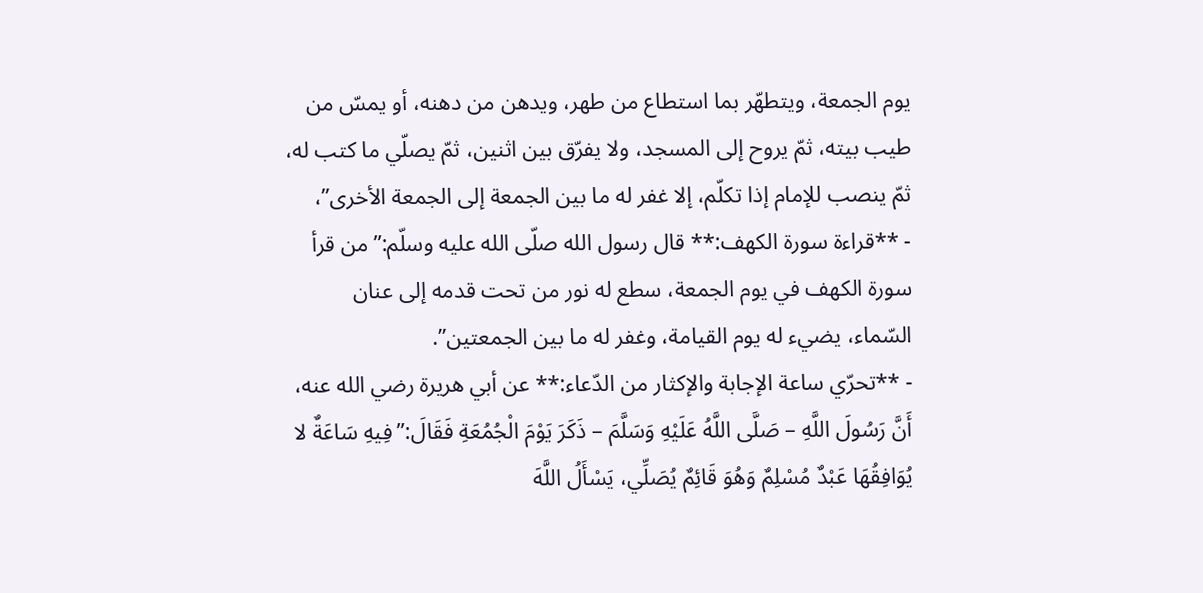يوم الجمعة، ويتطهّر بما استطاع من طهر، ويدهن من دهنه، أو يمسّ من طيب بيته، ثمّ يروح إلى المسجد، ولا يفرّق بين اثنين، ثمّ يصلّي ما كتب له، ثمّ ينصب للإمام إذا تكلّم، إلا غفر له ما بين الجمعة إلى الجمعة الأخرى”،
- **قراءة سورة الكهف:** قال رسول الله صلّى الله عليه وسلّم:”من قرأ سورة الكهف في يوم الجمعة، سطع له نور من تحت قدمه إلى عنان السّماء، يضيء له يوم القيامة، وغفر له ما بين الجمعتين”.
- **تحرّي ساعة الإجابة والإكثار من الدّعاء:** عن أبي هريرة رضي الله عنه، أَنَّ رَسُولَ اللَّهِ – صَلَّى اللَّهُ عَلَيْهِ وَسَلَّمَ – ذَكَرَ يَوْمَ الْجُمُعَةِ فَقَالَ:”فِيهِ سَاعَةٌ لا يُوَافِقُهَا عَبْدٌ مُسْلِمٌ وَهُوَ قَائِمٌ يُصَلِّي، يَسْأَلُ اللَّهَ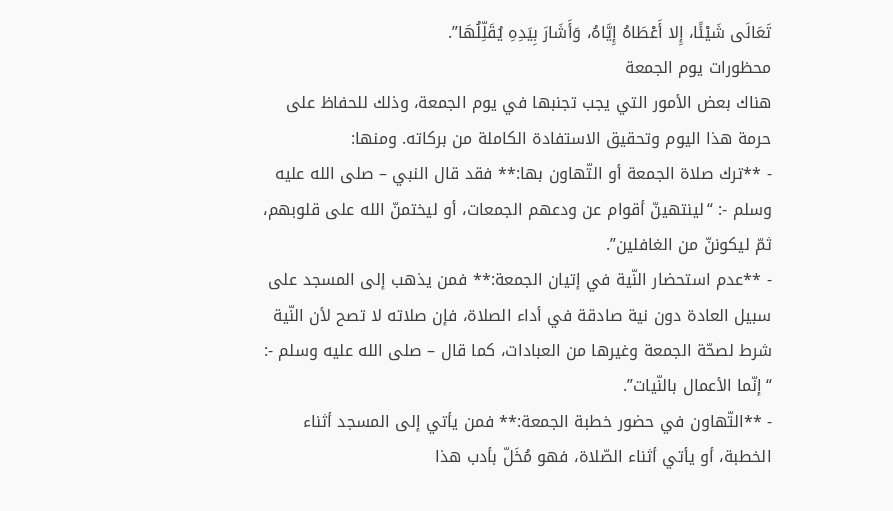تَعَالَى شَيْئًا، إِلا أَعْطَاهُ إِيَّاهُ، وَأَشَارَ بِيَدِهِ يُقَلِّلُهَا”.
محظورات يوم الجمعة
هناك بعض الأمور التي يجب تجنبها في يوم الجمعة، وذلك للحفاظ على حرمة هذا اليوم وتحقيق الاستفادة الكاملة من بركاته. ومنها:
- **ترك صلاة الجمعة أو التّهاون بها:** فقد قال النبي – صلى الله عليه وسلم -: “لينتهينّ أقوام عن ودعهم الجمعات، أو ليختمنّ الله على قلوبهم، ثمّ ليكوننّ من الغافلين”.
- **عدم استحضار النّية في إتيان الجمعة:** فمن يذهب إلى المسجد على سبيل العادة دون نية صادقة في أداء الصلاة، فإن صلاته لا تصح لأن النّية شرط لصحّة الجمعة وغيرها من العبادات، كما قال – صلى الله عليه وسلم -: “إنّما الأعمال بالنّيات”.
- **التّهاون في حضور خطبة الجمعة:** فمن يأتي إلى المسجد أثناء الخطبة، أو يأتي أثناء الصّلاة، فهو مُخَلّ بأدب هذا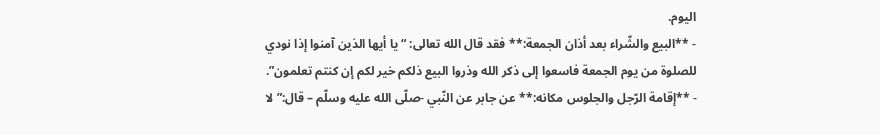اليوم.
- **البيع والشّراء بعد أذان الجمعة:** فقد قال الله تعالى: “يا أيها الذين آمنوا إذا نودي للصلوة من يوم الجمعة فاسعوا إلى ذكر الله وذروا البيع ذلكم خير لكم إن كنتم تعلمون”.
- **إقامة الرّجل والجلوس مكانه:** عن جابر عن النّبي -صلّى الله عليه وسلّم – قال:”لا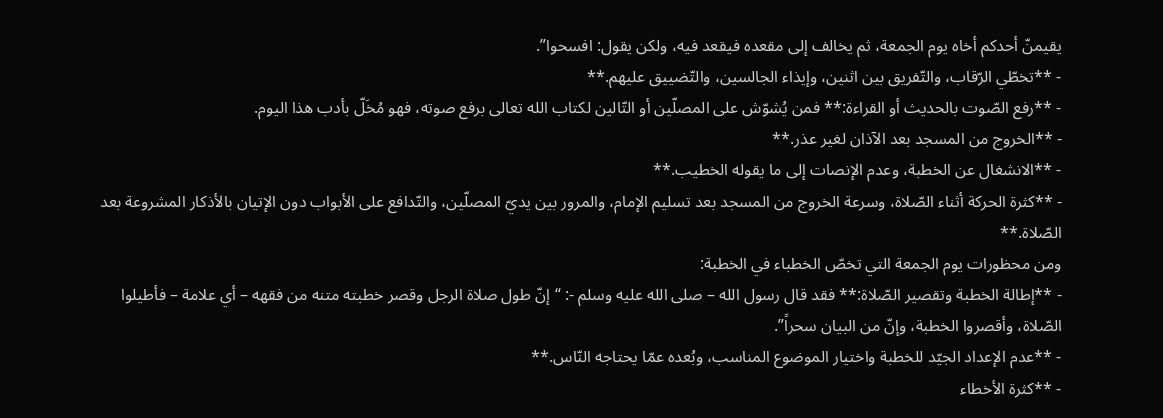يقيمنّ أحدكم أخاه يوم الجمعة، ثم يخالف إلى مقعده فيقعد فيه، ولكن يقول: افسحوا”.
- **تخطّي الرّقاب، والتّفريق بين اثنين، وإيذاء الجالسين، والتّضييق عليهم.**
- **رفع الصّوت بالحديث أو القراءة:** فمن يُشوّش على المصلّين أو التّالين لكتاب الله تعالى برفع صوته، فهو مُخَلّ بأدب هذا اليوم.
- **الخروج من المسجد بعد الآذان لغير عذر.**
- **الانشغال عن الخطبة، وعدم الإنصات إلى ما يقوله الخطيب.**
- **كثرة الحركة أثناء الصّلاة، وسرعة الخروج من المسجد بعد تسليم الإمام، والمرور بين يديّ المصلّين، والتّدافع على الأبواب دون الإتيان بالأذكار المشروعة بعد الصّلاة.**
ومن محظورات يوم الجمعة التي تخصّ الخطباء في الخطبة:
- **إطالة الخطبة وتقصير الصّلاة:** فقد قال رسول الله – صلى الله عليه وسلم -: “إنّ طول صلاة الرجل وقصر خطبته متنه من فقهه – أي علامة – فأطيلوا الصّلاة، وأقصروا الخطبة، وإنّ من البيان سحراً”.
- **عدم الإعداد الجيّد للخطبة واختيار الموضوع المناسب، وبُعده عمّا يحتاجه النّاس.**
- **كثرة الأخطاء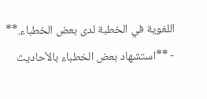اللغوية في الخطبة لدى بعض الخطباء.**
- **استشهاد بعض الخطباء بالأحاديث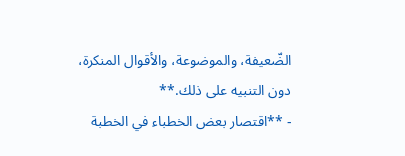الضّعيفة، والموضوعة، والأقوال المنكرة، دون التنبيه على ذلك.**
- **اقتصار بعض الخطباء في الخطبة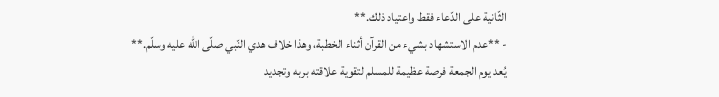الثّانية على الدّعاء فقط واعتياد ذلك.**
- **عدم الاستشهاد بشيء من القرآن أثناء الخطبة، وهذا خلاف هدي النّبي صلّى الله عليه وسلّم.**
يُعد يوم الجمعة فرصة عظيمة للمسلم لتقوية علاقته بربه وتجديد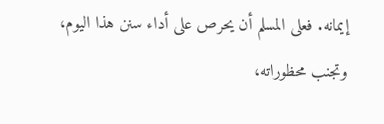إيمانه. فعلى المسلم أن يحرص على أداء سنن هذا اليوم، وتجنب محظوراته،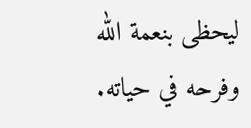ليحظى بنعمة الله وفرحه في حياته.